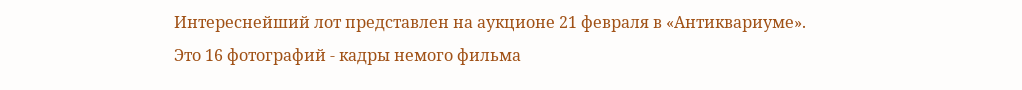Интереснейший лот представлен на аукционе 21 февраля в «Антиквариуме».
Это 16 фотографий - кадры немого фильма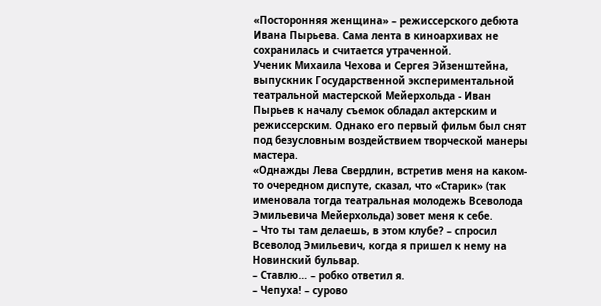«Посторонняя женщина» – режиссерского дебюта Ивана Пырьева. Сама лента в киноархивах не сохранилась и считается утраченной.
Ученик Михаила Чехова и Сергея Эйзенштейна, выпускник Государственной экспериментальной театральной мастерской Мейерхольда - Иван Пырьев к началу съемок обладал актерским и режиссерским. Однако его первый фильм был снят под безусловным воздействием творческой манеры мастера.
«Однажды Лева Свердлин, встретив меня на каком-то очередном диспуте, сказал, что «Старик» (так именовала тогда театральная молодежь Всеволода Эмильевича Мейерхольда) зовет меня к себе.
– Что ты там делаешь, в этом клубе? – спросил Всеволод Эмильевич, когда я пришел к нему на Новинский бульвар.
– Ставлю… – робко ответил я.
– Чепуха! – сурово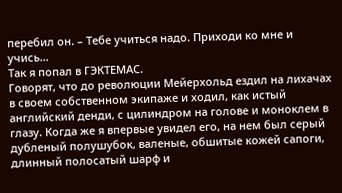перебил он. – Тебе учиться надо. Приходи ко мне и учись…
Так я попал в ГЭКТЕМАС.
Говорят, что до революции Мейерхольд ездил на лихачах в своем собственном экипаже и ходил, как истый английский денди, с цилиндром на голове и моноклем в глазу. Когда же я впервые увидел его, на нем был серый дубленый полушубок, валеные, обшитые кожей сапоги, длинный полосатый шарф и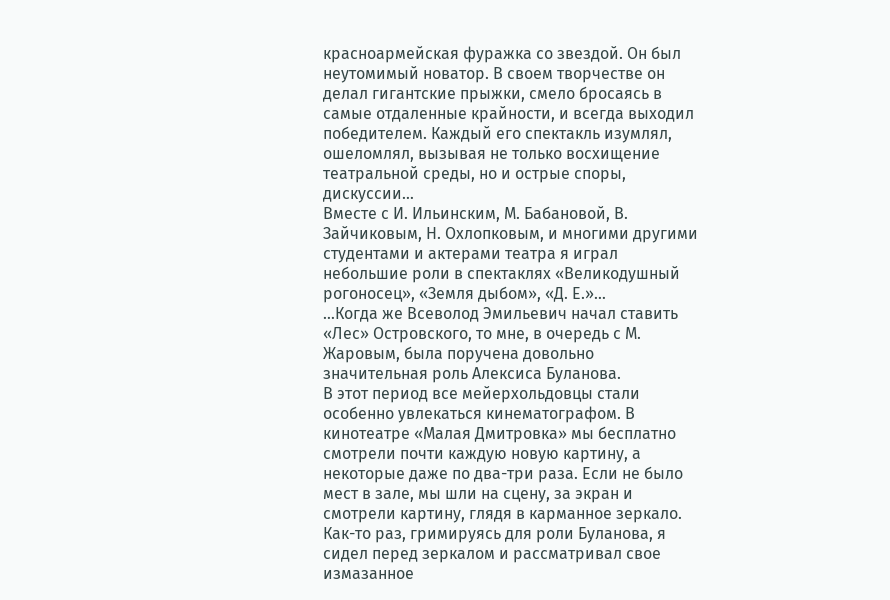красноармейская фуражка со звездой. Он был неутомимый новатор. В своем творчестве он делал гигантские прыжки, смело бросаясь в самые отдаленные крайности, и всегда выходил победителем. Каждый его спектакль изумлял, ошеломлял, вызывая не только восхищение театральной среды, но и острые споры, дискуссии…
Вместе с И. Ильинским, М. Бабановой, В. Зайчиковым, Н. Охлопковым, и многими другими студентами и актерами театра я играл небольшие роли в спектаклях «Великодушный рогоносец», «Земля дыбом», «Д. Е.»…
…Когда же Всеволод Эмильевич начал ставить «Лес» Островского, то мне, в очередь с М. Жаровым, была поручена довольно значительная роль Алексиса Буланова.
В этот период все мейерхольдовцы стали особенно увлекаться кинематографом. В кинотеатре «Малая Дмитровка» мы бесплатно смотрели почти каждую новую картину, а некоторые даже по два-три раза. Если не было мест в зале, мы шли на сцену, за экран и смотрели картину, глядя в карманное зеркало.
Как-то раз, гримируясь для роли Буланова, я сидел перед зеркалом и рассматривал свое измазанное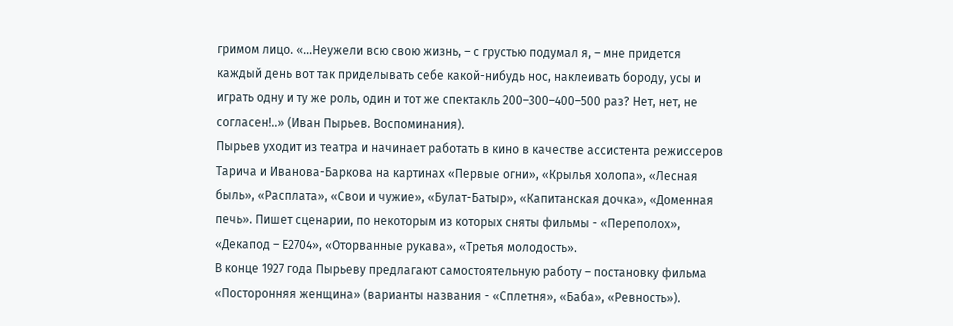гримом лицо. «…Неужели всю свою жизнь, – с грустью подумал я, – мне придется каждый день вот так приделывать себе какой-нибудь нос, наклеивать бороду, усы и играть одну и ту же роль, один и тот же спектакль 200–300–400–500 раз? Нет, нет, не согласен!..» (Иван Пырьев. Воспоминания).
Пырьев уходит из театра и начинает работать в кино в качестве ассистента режиссеров Тарича и Иванова-Баркова на картинах «Первые огни», «Крылья холопа», «Лесная быль», «Расплата», «Свои и чужие», «Булат-Батыр», «Капитанская дочка», «Доменная печь». Пишет сценарии, по некоторым из которых сняты фильмы - «Переполох», «Декапод – Е2704», «Оторванные рукава», «Третья молодость».
В конце 1927 года Пырьеву предлагают самостоятельную работу – постановку фильма «Посторонняя женщина» (варианты названия - «Сплетня», «Баба», «Ревность»).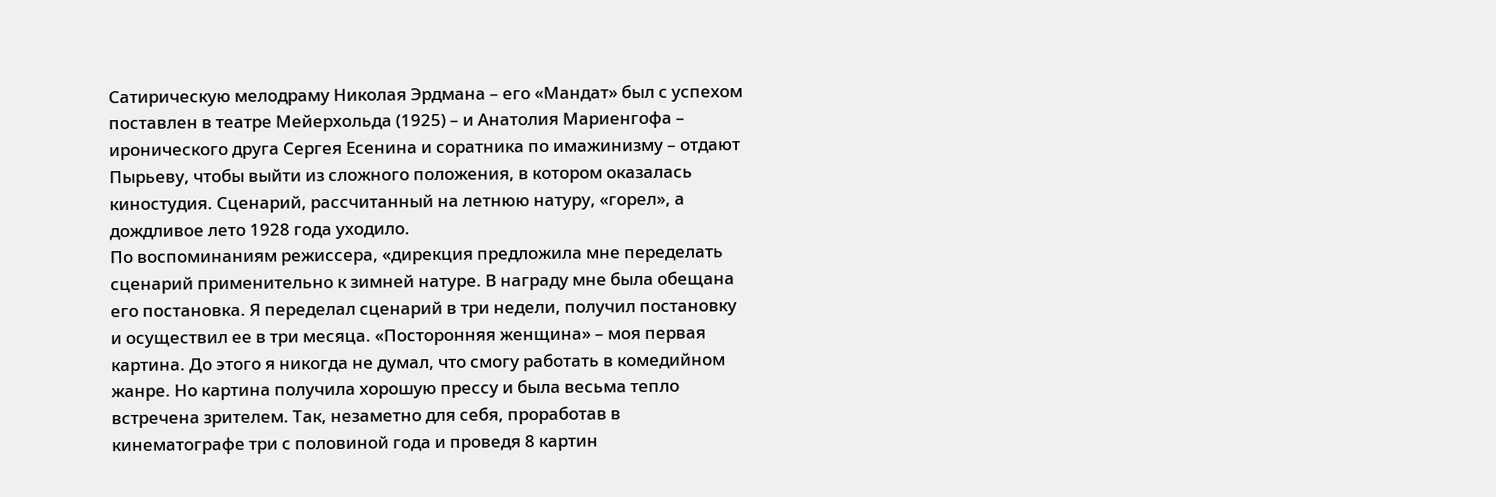Сатирическую мелодраму Николая Эрдмана – его «Мандат» был с успехом поставлен в театре Мейерхольда (1925) – и Анатолия Мариенгофа – иронического друга Сергея Есенина и соратника по имажинизму – отдают Пырьеву, чтобы выйти из сложного положения, в котором оказалась киностудия. Сценарий, рассчитанный на летнюю натуру, «горел», а дождливое лето 1928 года уходило.
По воспоминаниям режиссера, «дирекция предложила мне переделать сценарий применительно к зимней натуре. В награду мне была обещана его постановка. Я переделал сценарий в три недели, получил постановку и осуществил ее в три месяца. «Посторонняя женщина» – моя первая картина. До этого я никогда не думал, что смогу работать в комедийном жанре. Но картина получила хорошую прессу и была весьма тепло встречена зрителем. Так, незаметно для себя, проработав в кинематографе три с половиной года и проведя 8 картин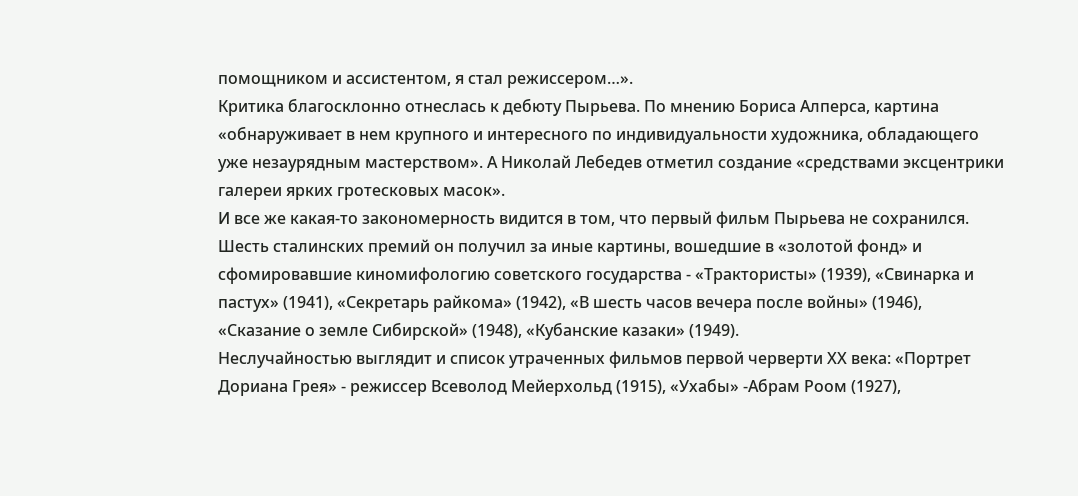помощником и ассистентом, я стал режиссером…».
Критика благосклонно отнеслась к дебюту Пырьева. По мнению Бориса Алперса, картина «обнаруживает в нем крупного и интересного по индивидуальности художника, обладающего уже незаурядным мастерством». А Николай Лебедев отметил создание «средствами эксцентрики галереи ярких гротесковых масок».
И все же какая-то закономерность видится в том, что первый фильм Пырьева не сохранился. Шесть сталинских премий он получил за иные картины, вошедшие в «золотой фонд» и сфомировавшие киномифологию советского государства - «Трактористы» (1939), «Свинарка и пастух» (1941), «Секретарь райкома» (1942), «В шесть часов вечера после войны» (1946), «Сказание о земле Сибирской» (1948), «Кубанские казаки» (1949).
Неслучайностью выглядит и список утраченных фильмов первой черверти ХХ века: «Портрет Дориана Грея» - режиссер Всеволод Мейерхольд (1915), «Ухабы» -Абрам Роом (1927),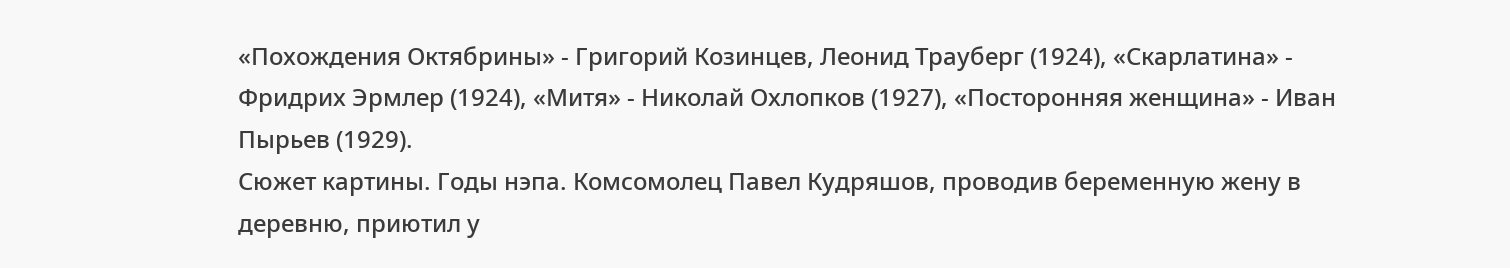«Похождения Октябрины» - Григорий Козинцев, Леонид Трауберг (1924), «Скарлатина» - Фридрих Эрмлер (1924), «Митя» - Николай Охлопков (1927), «Посторонняя женщина» - Иван Пырьев (1929).
Сюжет картины. Годы нэпа. Комсомолец Павел Кудряшов, проводив беременную жену в деревню, приютил у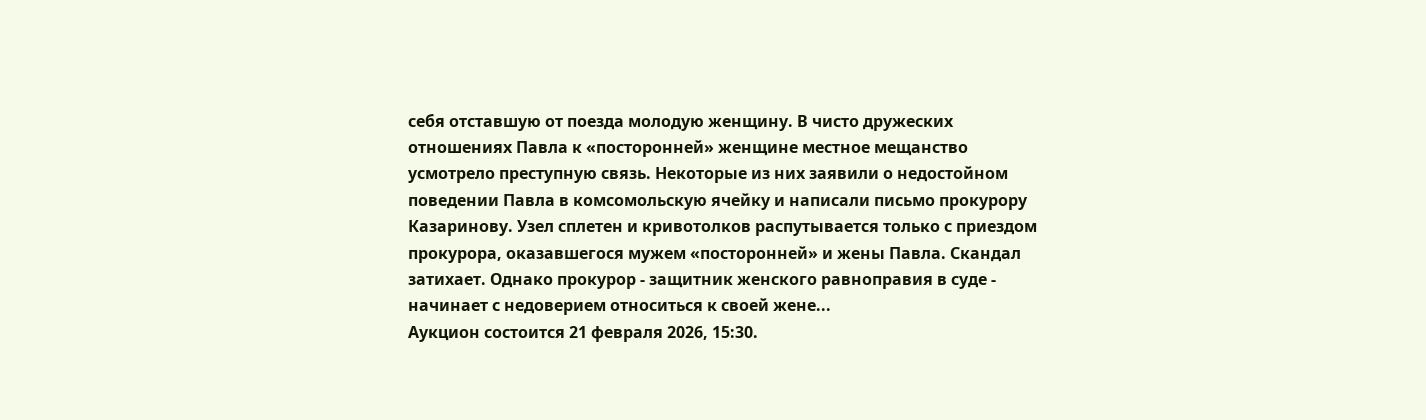себя отставшую от поезда молодую женщину. В чисто дружеских отношениях Павла к «посторонней» женщине местное мещанство усмотрело преступную связь. Некоторые из них заявили о недостойном поведении Павла в комсомольскую ячейку и написали письмо прокурору Казаринову. Узел сплетен и кривотолков распутывается только с приездом прокурора, оказавшегося мужем «посторонней» и жены Павла. Скандал затихает. Однако прокурор - защитник женского равноправия в суде - начинает с недоверием относиться к своей жене...
Аукцион состоится 21 февраля 2026, 15:30.